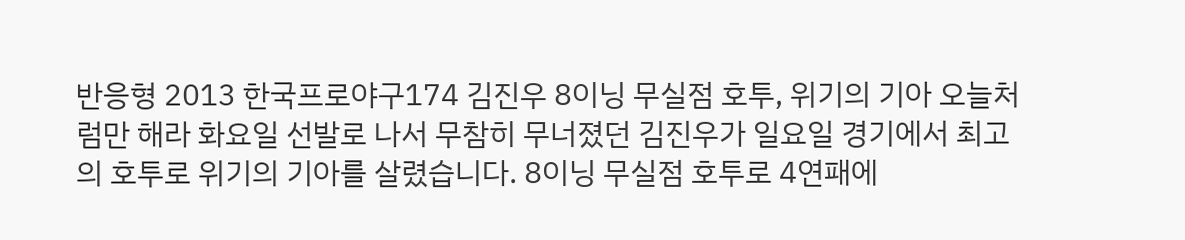반응형 2013 한국프로야구174 김진우 8이닝 무실점 호투, 위기의 기아 오늘처럼만 해라 화요일 선발로 나서 무참히 무너졌던 김진우가 일요일 경기에서 최고의 호투로 위기의 기아를 살렸습니다. 8이닝 무실점 호투로 4연패에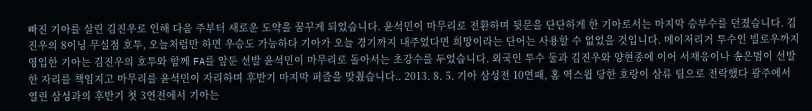빠진 기아를 살린 김진우로 인해 다음 주부터 새로운 도약을 꿈꾸게 되었습니다. 윤석민이 마무리로 전환하며 뒷문을 단단하게 한 기아로서는 마지막 승부수를 던졌습니다. 김진우의 8이닝 무실점 호투, 오늘처럼만 하면 우승도 가능하다 기아가 오늘 경기까지 내주었다면 희망이라는 단어는 사용할 수 없었을 것입니다. 메이저리거 투수인 빌로우까지 영입한 기아는 김진우의 호투와 함께 FA를 앞둔 선발 윤석민이 마무리로 돌아서는 초강수를 두었습니다. 외국인 투수 둘과 김진우와 양현종에 이어 서재응이나 송은범이 선발 한 자리를 책임지고 마무리를 윤석민이 자리하며 후반기 마지막 퍼즐을 맞췄습니다.. 2013. 8. 5. 기아 삼성전 10연패, 홈 역스윕 당한 호랑이 삼류 팀으로 전락했다 광주에서 열린 삼성과의 후반기 첫 3연전에서 기아는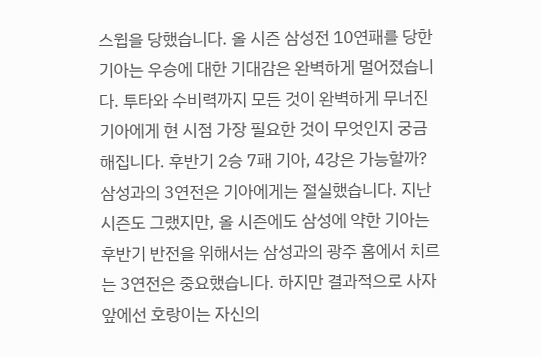스윕을 당했습니다. 올 시즌 삼성전 10연패를 당한 기아는 우승에 대한 기대감은 완벽하게 멀어졌습니다. 투타와 수비력까지 모든 것이 완벽하게 무너진 기아에게 현 시점 가장 필요한 것이 무엇인지 궁금해집니다. 후반기 2승 7패 기아, 4강은 가능할까? 삼성과의 3연전은 기아에게는 절실했습니다. 지난 시즌도 그랬지만, 올 시즌에도 삼성에 약한 기아는 후반기 반전을 위해서는 삼성과의 광주 홈에서 치르는 3연전은 중요했습니다. 하지만 결과적으로 사자 앞에선 호랑이는 자신의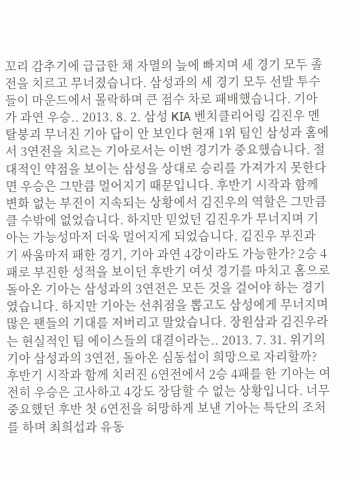꼬리 감추기에 급급한 채 자멸의 늪에 빠지며 세 경기 모두 졸전을 치르고 무너졌습니다. 삼성과의 세 경기 모두 선발 투수들이 마운드에서 몰락하며 큰 점수 차로 패배했습니다. 기아가 과연 우승.. 2013. 8. 2. 삼성 KIA 벤치클리어링 김진우 멘탈붕괴 무너진 기아 답이 안 보인다 현재 1위 팀인 삼성과 홈에서 3연전을 치르는 기아로서는 이번 경기가 중요했습니다. 절대적인 약점을 보이는 삼성을 상대로 승리를 가져가지 못한다면 우승은 그만큼 멀어지기 때문입니다. 후반기 시작과 함께 변화 없는 부진이 지속되는 상황에서 김진우의 역할은 그만큼 클 수밖에 없었습니다. 하지만 믿었던 김진우가 무너지며 기아는 가능성마저 더욱 멀어지게 되었습니다. 김진우 부진과 기 싸움마저 패한 경기, 기아 과연 4강이라도 가능한가? 2승 4패로 부진한 성적을 보이던 후반기 여섯 경기를 마치고 홈으로 돌아온 기아는 삼성과의 3연전은 모든 것을 걸어야 하는 경기였습니다. 하지만 기아는 선취점을 뽑고도 삼성에게 무너지며 많은 팬들의 기대를 저버리고 말았습니다. 장원삼과 김진우라는 현실적인 팀 에이스들의 대결이라는.. 2013. 7. 31. 위기의 기아 삼성과의 3연전, 돌아온 심동섭이 희망으로 자리할까? 후반기 시작과 함께 치러진 6연전에서 2승 4패를 한 기아는 여전히 우승은 고사하고 4강도 장담할 수 없는 상황입니다. 너무 중요했던 후반 첫 6연전을 허망하게 보낸 기아는 특단의 조처를 하며 최희섭과 유동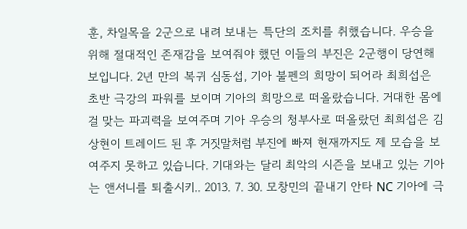훈, 차일목을 2군으로 내려 보내는 특단의 조치를 취했습니다. 우승을 위해 절대적인 존재감을 보여줘야 했던 이들의 부진은 2군행이 당연해 보입니다. 2년 만의 복귀 심동섭, 기아 불펜의 희망이 되어라 최희섭은 초반 극강의 파워를 보이며 기아의 희망으로 떠올랐습니다. 거대한 몸에 걸 맞는 파괴력을 보여주며 기아 우승의 청부사로 떠올랐던 최희섭은 김상현이 트레이드 된 후 거짓말처럼 부진에 빠져 현재까지도 제 모습을 보여주지 못하고 있습니다. 기대와는 달리 최악의 시즌을 보내고 있는 기아는 앤서니를 퇴출시키.. 2013. 7. 30. 모창민의 끝내기 안타 NC 기아에 극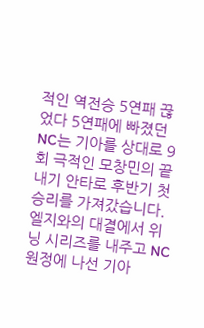적인 역전승 5연패 끊었다 5연패에 빠졌던 NC는 기아를 상대로 9회 극적인 모창민의 끝내기 안타로 후반기 첫 승리를 가져갔습니다. 엘지와의 대결에서 위닝 시리즈를 내주고 NC 원정에 나선 기아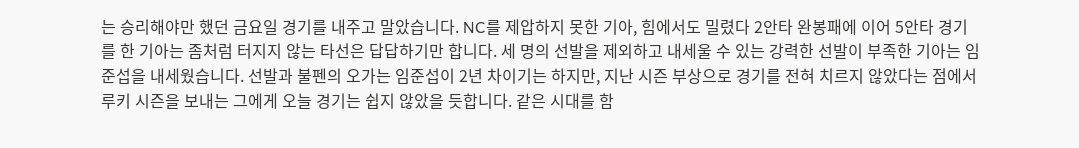는 승리해야만 했던 금요일 경기를 내주고 말았습니다. NC를 제압하지 못한 기아, 힘에서도 밀렸다 2안타 완봉패에 이어 5안타 경기를 한 기아는 좀처럼 터지지 않는 타선은 답답하기만 합니다. 세 명의 선발을 제외하고 내세울 수 있는 강력한 선발이 부족한 기아는 임준섭을 내세웠습니다. 선발과 불펜의 오가는 임준섭이 2년 차이기는 하지만, 지난 시즌 부상으로 경기를 전혀 치르지 않았다는 점에서 루키 시즌을 보내는 그에게 오늘 경기는 쉽지 않았을 듯합니다. 같은 시대를 함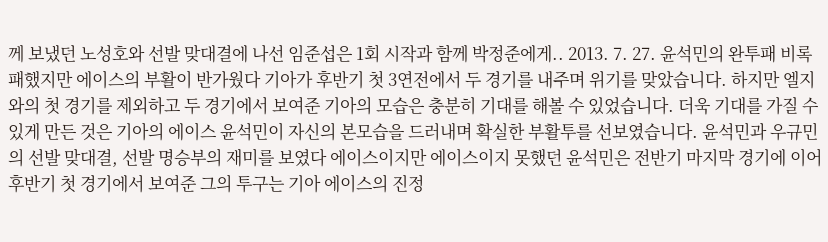께 보냈던 노성호와 선발 맞대결에 나선 임준섭은 1회 시작과 함께 박정준에게.. 2013. 7. 27. 윤석민의 완투패 비록 패했지만 에이스의 부활이 반가웠다 기아가 후반기 첫 3연전에서 두 경기를 내주며 위기를 맞았습니다. 하지만 엘지와의 첫 경기를 제외하고 두 경기에서 보여준 기아의 모습은 충분히 기대를 해볼 수 있었습니다. 더욱 기대를 가질 수 있게 만든 것은 기아의 에이스 윤석민이 자신의 본모습을 드러내며 확실한 부활투를 선보였습니다. 윤석민과 우규민의 선발 맞대결, 선발 명승부의 재미를 보였다 에이스이지만 에이스이지 못했던 윤석민은 전반기 마지막 경기에 이어 후반기 첫 경기에서 보여준 그의 투구는 기아 에이스의 진정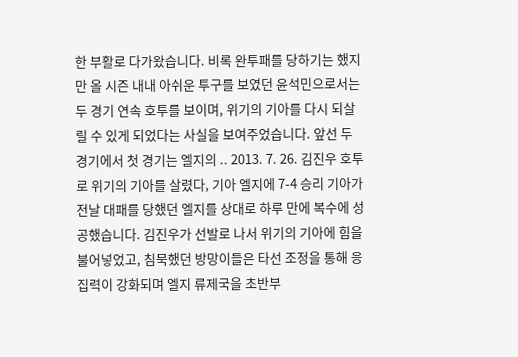한 부활로 다가왔습니다. 비록 완투패를 당하기는 했지만 올 시즌 내내 아쉬운 투구를 보였던 윤석민으로서는 두 경기 연속 호투를 보이며, 위기의 기아를 다시 되살릴 수 있게 되었다는 사실을 보여주었습니다. 앞선 두 경기에서 첫 경기는 엘지의 .. 2013. 7. 26. 김진우 호투로 위기의 기아를 살렸다, 기아 엘지에 7-4 승리 기아가 전날 대패를 당했던 엘지를 상대로 하루 만에 복수에 성공했습니다. 김진우가 선발로 나서 위기의 기아에 힘을 불어넣었고, 침묵했던 방망이들은 타선 조정을 통해 응집력이 강화되며 엘지 류제국을 초반부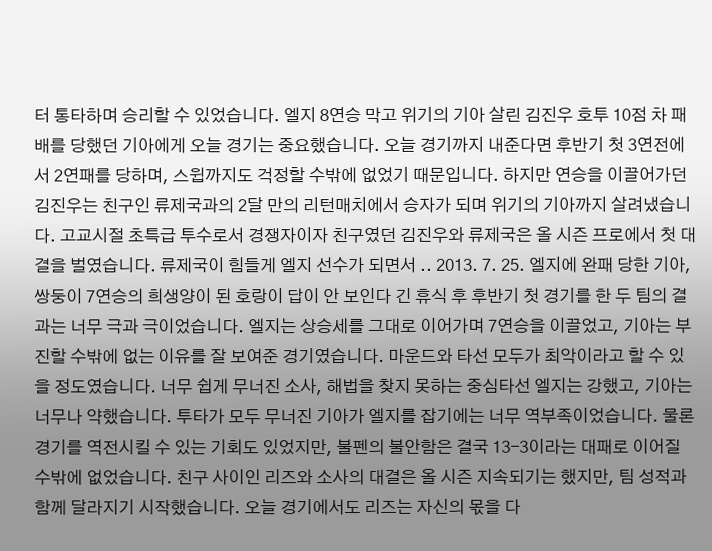터 통타하며 승리할 수 있었습니다. 엘지 8연승 막고 위기의 기아 살린 김진우 호투 10점 차 패배를 당했던 기아에게 오늘 경기는 중요했습니다. 오늘 경기까지 내준다면 후반기 첫 3연전에서 2연패를 당하며, 스윕까지도 걱정할 수밖에 없었기 때문입니다. 하지만 연승을 이끌어가던 김진우는 친구인 류제국과의 2달 만의 리턴매치에서 승자가 되며 위기의 기아까지 살려냈습니다. 고교시절 초특급 투수로서 경쟁자이자 친구였던 김진우와 류제국은 올 시즌 프로에서 첫 대결을 벌였습니다. 류제국이 힘들게 엘지 선수가 되면서 .. 2013. 7. 25. 엘지에 완패 당한 기아, 쌍둥이 7연승의 희생양이 된 호랑이 답이 안 보인다 긴 휴식 후 후반기 첫 경기를 한 두 팀의 결과는 너무 극과 극이었습니다. 엘지는 상승세를 그대로 이어가며 7연승을 이끌었고, 기아는 부진할 수밖에 없는 이유를 잘 보여준 경기였습니다. 마운드와 타선 모두가 최악이라고 할 수 있을 정도였습니다. 너무 쉽게 무너진 소사, 해법을 찾지 못하는 중심타선 엘지는 강했고, 기아는 너무나 약했습니다. 투타가 모두 무너진 기아가 엘지를 잡기에는 너무 역부족이었습니다. 물론 경기를 역전시킬 수 있는 기회도 있었지만, 불펜의 불안함은 결국 13-3이라는 대패로 이어질 수밖에 없었습니다. 친구 사이인 리즈와 소사의 대결은 올 시즌 지속되기는 했지만, 팀 성적과 함께 달라지기 시작했습니다. 오늘 경기에서도 리즈는 자신의 몫을 다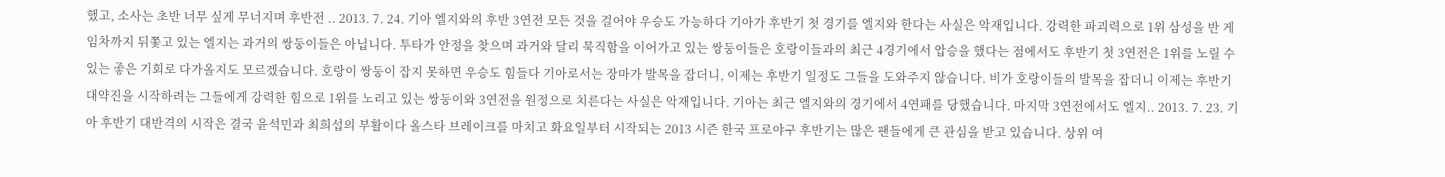했고, 소사는 초반 너무 싶게 무너지며 후반전 .. 2013. 7. 24. 기아 엘지와의 후반 3연전 모든 것을 걸어야 우승도 가능하다 기아가 후반기 첫 경기를 엘지와 한다는 사실은 악재입니다. 강력한 파괴력으로 1위 삼성을 반 게임차까지 뒤쫓고 있는 엘지는 과거의 쌍둥이들은 아닙니다. 투타가 안정을 찾으며 과거와 달리 묵직함을 이어가고 있는 쌍둥이들은 호랑이들과의 최근 4경기에서 압승을 했다는 점에서도 후반기 첫 3연전은 1위를 노릴 수 있는 좋은 기회로 다가올지도 모르겠습니다. 호랑이 쌍둥이 잡지 못하면 우승도 힘들다 기아로서는 장마가 발목을 잡더니, 이제는 후반기 일정도 그들을 도와주지 않습니다. 비가 호랑이들의 발목을 잡더니 이제는 후반기 대약진을 시작하려는 그들에게 강력한 힘으로 1위를 노리고 있는 쌍둥이와 3연전을 원정으로 치른다는 사실은 악재입니다. 기아는 최근 엘지와의 경기에서 4연패를 당했습니다. 마지막 3연전에서도 엘지.. 2013. 7. 23. 기아 후반기 대반격의 시작은 결국 윤석민과 최희섭의 부활이다 올스타 브레이크를 마치고 화요일부터 시작되는 2013 시즌 한국 프로야구 후반기는 많은 팬들에게 큰 관심을 받고 있습니다. 상위 여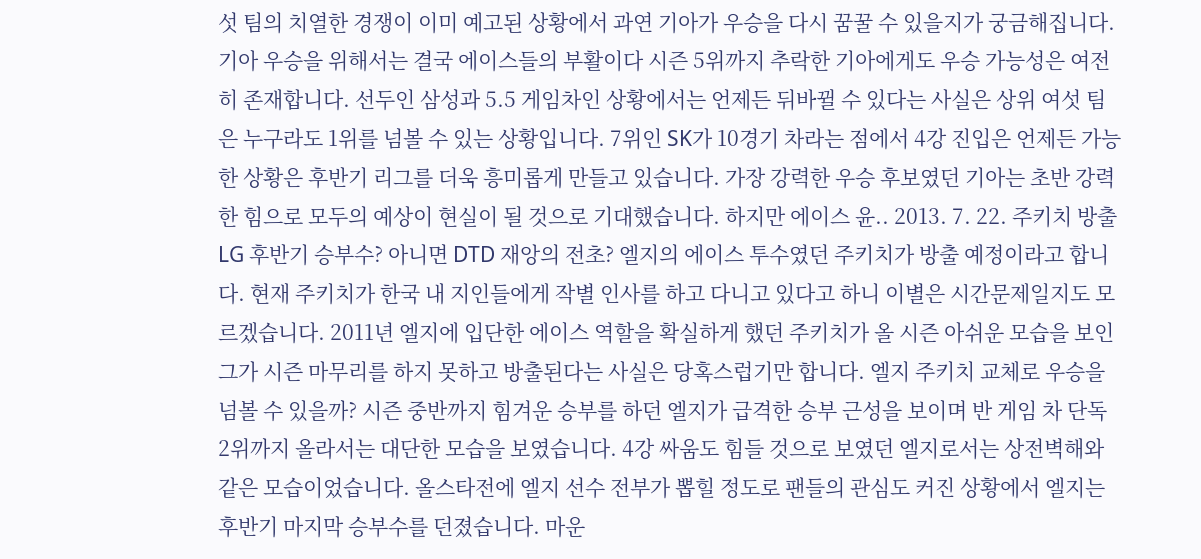섯 팀의 치열한 경쟁이 이미 예고된 상황에서 과연 기아가 우승을 다시 꿈꿀 수 있을지가 궁금해집니다. 기아 우승을 위해서는 결국 에이스들의 부활이다 시즌 5위까지 추락한 기아에게도 우승 가능성은 여전히 존재합니다. 선두인 삼성과 5.5 게임차인 상황에서는 언제든 뒤바뀔 수 있다는 사실은 상위 여섯 팀은 누구라도 1위를 넘볼 수 있는 상황입니다. 7위인 SK가 10경기 차라는 점에서 4강 진입은 언제든 가능한 상황은 후반기 리그를 더욱 흥미롭게 만들고 있습니다. 가장 강력한 우승 후보였던 기아는 초반 강력한 힘으로 모두의 예상이 현실이 될 것으로 기대했습니다. 하지만 에이스 윤.. 2013. 7. 22. 주키치 방출 LG 후반기 승부수? 아니면 DTD 재앙의 전초? 엘지의 에이스 투수였던 주키치가 방출 예정이라고 합니다. 현재 주키치가 한국 내 지인들에게 작별 인사를 하고 다니고 있다고 하니 이별은 시간문제일지도 모르겠습니다. 2011년 엘지에 입단한 에이스 역할을 확실하게 했던 주키치가 올 시즌 아쉬운 모습을 보인 그가 시즌 마무리를 하지 못하고 방출된다는 사실은 당혹스럽기만 합니다. 엘지 주키치 교체로 우승을 넘볼 수 있을까? 시즌 중반까지 힘겨운 승부를 하던 엘지가 급격한 승부 근성을 보이며 반 게임 차 단독 2위까지 올라서는 대단한 모습을 보였습니다. 4강 싸움도 힘들 것으로 보였던 엘지로서는 상전벽해와 같은 모습이었습니다. 올스타전에 엘지 선수 전부가 뽑힐 정도로 팬들의 관심도 커진 상황에서 엘지는 후반기 마지막 승부수를 던졌습니다. 마운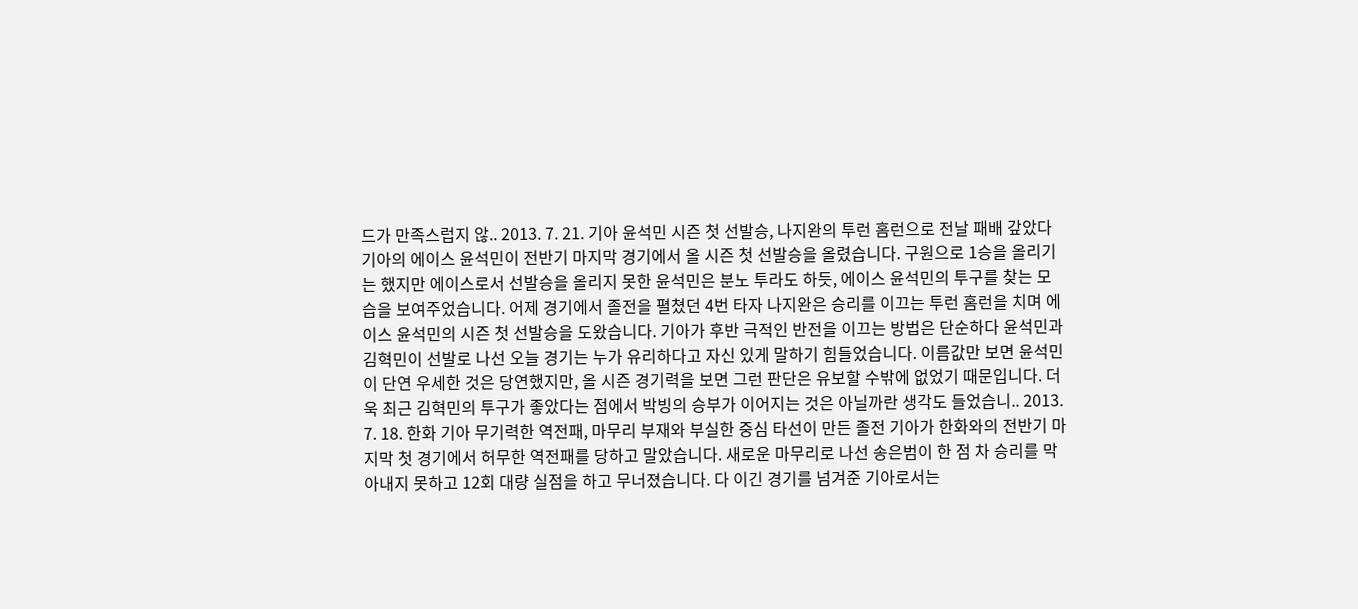드가 만족스럽지 않.. 2013. 7. 21. 기아 윤석민 시즌 첫 선발승, 나지완의 투런 홈런으로 전날 패배 갚았다 기아의 에이스 윤석민이 전반기 마지막 경기에서 올 시즌 첫 선발승을 올렸습니다. 구원으로 1승을 올리기는 했지만 에이스로서 선발승을 올리지 못한 윤석민은 분노 투라도 하듯, 에이스 윤석민의 투구를 찾는 모습을 보여주었습니다. 어제 경기에서 졸전을 펼쳤던 4번 타자 나지완은 승리를 이끄는 투런 홈런을 치며 에이스 윤석민의 시즌 첫 선발승을 도왔습니다. 기아가 후반 극적인 반전을 이끄는 방법은 단순하다 윤석민과 김혁민이 선발로 나선 오늘 경기는 누가 유리하다고 자신 있게 말하기 힘들었습니다. 이름값만 보면 윤석민이 단연 우세한 것은 당연했지만, 올 시즌 경기력을 보면 그런 판단은 유보할 수밖에 없었기 때문입니다. 더욱 최근 김혁민의 투구가 좋았다는 점에서 박빙의 승부가 이어지는 것은 아닐까란 생각도 들었습니.. 2013. 7. 18. 한화 기아 무기력한 역전패, 마무리 부재와 부실한 중심 타선이 만든 졸전 기아가 한화와의 전반기 마지막 첫 경기에서 허무한 역전패를 당하고 말았습니다. 새로운 마무리로 나선 송은범이 한 점 차 승리를 막아내지 못하고 12회 대량 실점을 하고 무너졌습니다. 다 이긴 경기를 넘겨준 기아로서는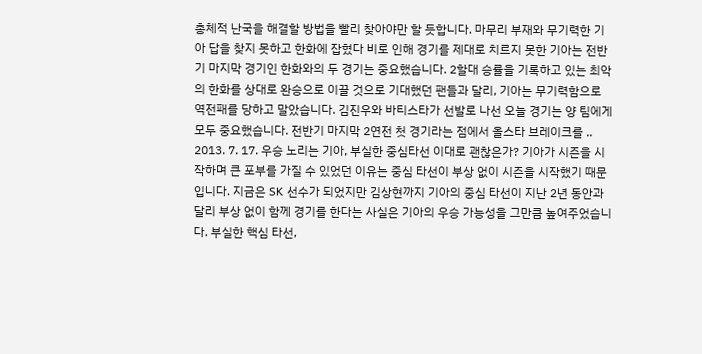총체적 난국을 해결할 방법을 빨리 찾아야만 할 듯합니다. 마무리 부재와 무기력한 기아 답을 찾지 못하고 한화에 잡혔다 비로 인해 경기를 제대로 치르지 못한 기아는 전반기 마지막 경기인 한화와의 두 경기는 중요했습니다. 2할대 승률을 기록하고 있는 최악의 한화를 상대로 완승으로 이끌 것으로 기대했던 팬들과 달리, 기아는 무기력함으로 역전패를 당하고 말았습니다. 김진우와 바티스타가 선발로 나선 오늘 경기는 양 팀에게 모두 중요했습니다. 전반기 마지막 2연전 첫 경기라는 점에서 올스타 브레이크를 .. 2013. 7. 17. 우승 노리는 기아, 부실한 중심타선 이대로 괜찮은가? 기아가 시즌을 시작하며 큰 포부를 가질 수 있었던 이유는 중심 타선이 부상 없이 시즌을 시작했기 때문입니다. 지금은 SK 선수가 되었지만 김상현까지 기아의 중심 타선이 지난 2년 동안과 달리 부상 없이 함께 경기를 한다는 사실은 기아의 우승 가능성을 그만큼 높여주었습니다. 부실한 핵심 타선,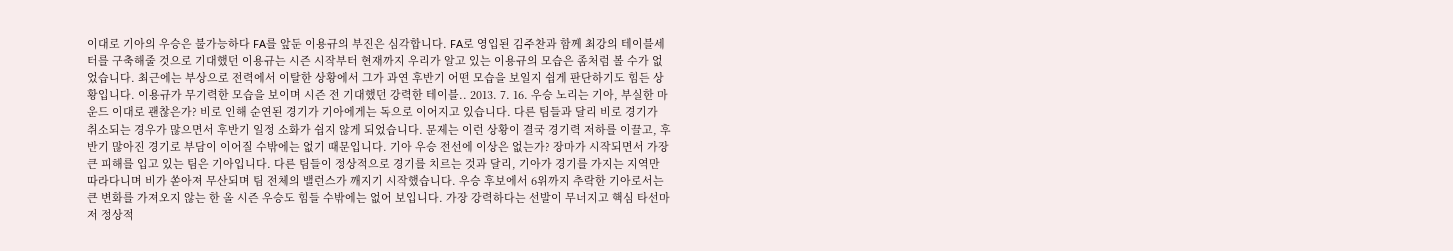이대로 기아의 우승은 불가능하다 FA를 앞둔 이용규의 부진은 심각합니다. FA로 영입된 김주찬과 함께 최강의 테이블세터를 구축해줄 것으로 기대했던 이용규는 시즌 시작부터 현재까지 우리가 알고 있는 이용규의 모습은 좀처럼 볼 수가 없었습니다. 최근에는 부상으로 전력에서 이탈한 상황에서 그가 과연 후반기 어떤 모습을 보일지 쉽게 판단하기도 힘든 상황입니다. 이용규가 무기력한 모습을 보이며 시즌 전 기대했던 강력한 테이블.. 2013. 7. 16. 우승 노리는 기아, 부실한 마운드 이대로 괜찮은가? 비로 인해 순연된 경기가 기아에게는 독으로 이어지고 있습니다. 다른 팀들과 달리 비로 경기가 취소되는 경우가 많으면서 후반기 일정 소화가 쉽지 않게 되었습니다. 문제는 이런 상황이 결국 경기력 저하를 이끌고, 후반기 많아진 경기로 부담이 이어질 수밖에는 없기 때문입니다. 기아 우승 전선에 이상은 없는가? 장마가 시작되면서 가장 큰 피해를 입고 있는 팀은 기아입니다. 다른 팀들이 정상적으로 경기를 치르는 것과 달리, 기아가 경기를 가지는 지역만 따라다니며 비가 쏟아져 무산되며 팀 전체의 밸런스가 깨지기 시작했습니다. 우승 후보에서 6위까지 추락한 기아로서는 큰 변화를 가져오지 않는 한 올 시즌 우승도 힘들 수밖에는 없어 보입니다. 가장 강력하다는 선발이 무너지고 핵심 타선마저 정상적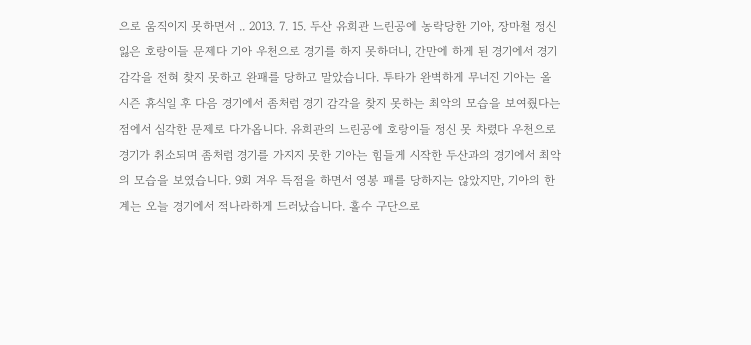으로 움직이지 못하면서 .. 2013. 7. 15. 두산 유희관 느린공에 농락당한 기아, 장마철 정신 잃은 호랑이들 문제다 기아 우천으로 경기를 하지 못하더니, 간만에 하게 된 경기에서 경기 감각을 전혀 찾지 못하고 완패를 당하고 말았습니다. 투타가 완벽하게 무너진 기아는 올 시즌 휴식일 후 다음 경기에서 좀처럼 경기 감각을 찾지 못하는 최악의 모습을 보여줬다는 점에서 심각한 문제로 다가옵니다. 유희관의 느린공에 호랑이들 정신 못 차렸다 우천으로 경기가 취소되며 좀처럼 경기를 가지지 못한 기아는 힘들게 시작한 두산과의 경기에서 최악의 모습을 보였습니다. 9회 겨우 득점을 하면서 영봉 패를 당하지는 않았지만, 기아의 한계는 오늘 경기에서 적나라하게 드러났습니다. 홀수 구단으로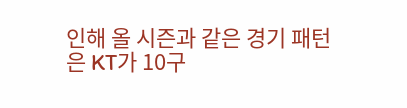인해 올 시즌과 같은 경기 패턴은 KT가 10구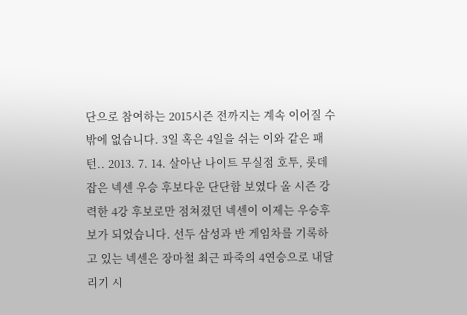단으로 참여하는 2015시즌 전까지는 계속 이어질 수밖에 없습니다. 3일 혹은 4일을 쉬는 이와 같은 패턴.. 2013. 7. 14. 살아난 나이트 무실점 호투, 롯데 잡은 넥센 우승 후보다운 단단함 보였다 올 시즌 강력한 4강 후보로만 점쳐졌던 넥센이 이제는 우승후보가 되었습니다. 선두 삼성과 반 게임차를 기록하고 있는 넥센은 장마철 최근 파죽의 4연승으로 내달리기 시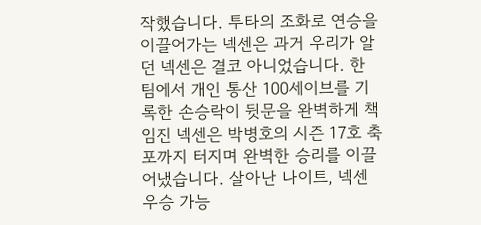작했습니다. 투타의 조화로 연승을 이끌어가는 넥센은 과거 우리가 알던 넥센은 결코 아니었습니다. 한 팀에서 개인 통산 100세이브를 기록한 손승락이 뒷문을 완벽하게 책임진 넥센은 박병호의 시즌 17호 축포까지 터지며 완벽한 승리를 이끌어냈습니다. 살아난 나이트, 넥센 우승 가능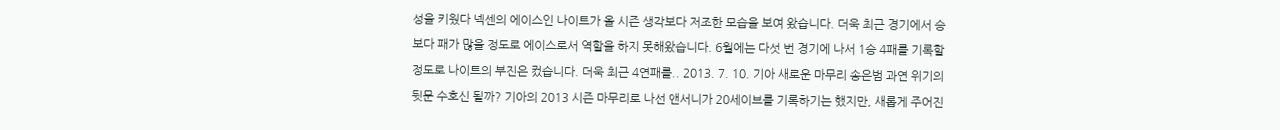성을 키웠다 넥센의 에이스인 나이트가 올 시즌 생각보다 저조한 모습을 보여 왔습니다. 더욱 최근 경기에서 승보다 패가 많을 정도로 에이스로서 역할을 하지 못해왔습니다. 6월에는 다섯 번 경기에 나서 1승 4패를 기록할 정도로 나이트의 부진은 컸습니다. 더욱 최근 4연패를.. 2013. 7. 10. 기아 새로운 마무리 송은범 과연 위기의 뒷문 수호신 될까? 기아의 2013 시즌 마무리로 나선 앤서니가 20세이브를 기록하기는 했지만, 새롭게 주어진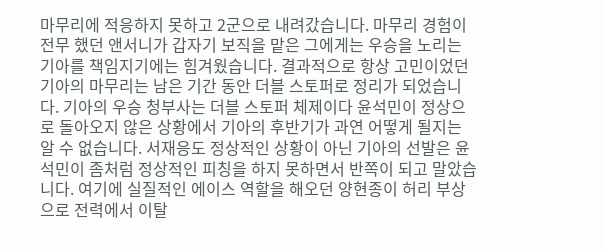마무리에 적응하지 못하고 2군으로 내려갔습니다. 마무리 경험이 전무 했던 앤서니가 갑자기 보직을 맡은 그에게는 우승을 노리는 기아를 책임지기에는 힘겨웠습니다. 결과적으로 항상 고민이었던 기아의 마무리는 남은 기간 동안 더블 스토퍼로 정리가 되었습니다. 기아의 우승 청부사는 더블 스토퍼 체제이다 윤석민이 정상으로 돌아오지 않은 상황에서 기아의 후반기가 과연 어떻게 될지는 알 수 없습니다. 서재응도 정상적인 상황이 아닌 기아의 선발은 윤석민이 좀처럼 정상적인 피칭을 하지 못하면서 반쪽이 되고 말았습니다. 여기에 실질적인 에이스 역할을 해오던 양현종이 허리 부상으로 전력에서 이탈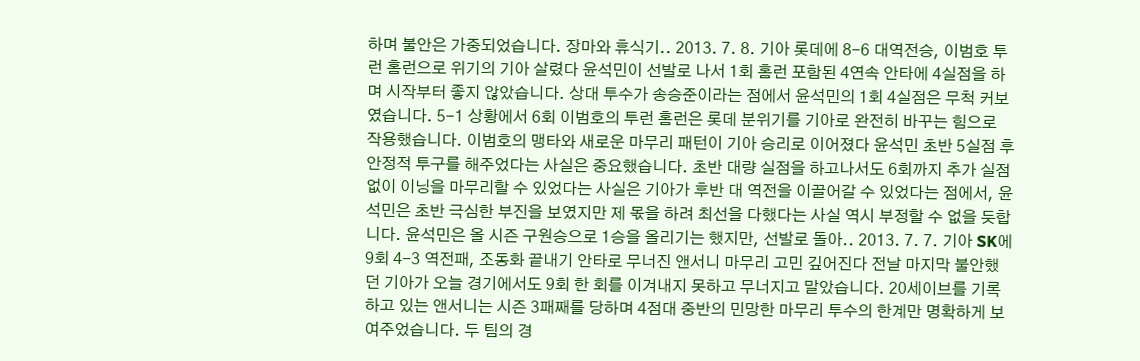하며 불안은 가중되었습니다. 장마와 휴식기.. 2013. 7. 8. 기아 롯데에 8-6 대역전승, 이범호 투런 홈런으로 위기의 기아 살렸다 윤석민이 선발로 나서 1회 홈런 포함된 4연속 안타에 4실점을 하며 시작부터 좋지 않았습니다. 상대 투수가 송승준이라는 점에서 윤석민의 1회 4실점은 무척 커보였습니다. 5-1 상황에서 6회 이범호의 투런 홈런은 롯데 분위기를 기아로 완전히 바꾸는 힘으로 작용했습니다. 이범호의 맹타와 새로운 마무리 패턴이 기아 승리로 이어졌다 윤석민 초반 5실점 후 안정적 투구를 해주었다는 사실은 중요했습니다. 초반 대량 실점을 하고나서도 6회까지 추가 실점 없이 이닝을 마무리할 수 있었다는 사실은 기아가 후반 대 역전을 이끌어갈 수 있었다는 점에서, 윤석민은 초반 극심한 부진을 보였지만 제 몫을 하려 최선을 다했다는 사실 역시 부정할 수 없을 듯합니다. 윤석민은 올 시즌 구원승으로 1승을 올리기는 했지만, 선발로 돌아.. 2013. 7. 7. 기아 SK에 9회 4-3 역전패, 조동화 끝내기 안타로 무너진 앤서니 마무리 고민 깊어진다 전날 마지막 불안했던 기아가 오늘 경기에서도 9회 한 회를 이겨내지 못하고 무너지고 말았습니다. 20세이브를 기록하고 있는 앤서니는 시즌 3패째를 당하며 4점대 중반의 민망한 마무리 투수의 한계만 명확하게 보여주었습니다. 두 팀의 경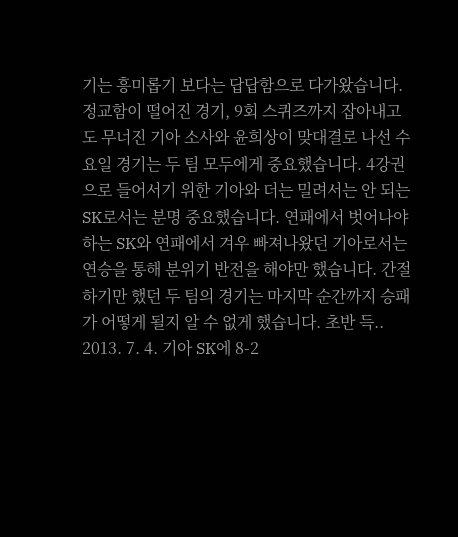기는 흥미롭기 보다는 답답함으로 다가왔습니다. 정교함이 떨어진 경기, 9회 스퀴즈까지 잡아내고도 무너진 기아 소사와 윤희상이 맞대결로 나선 수요일 경기는 두 팀 모두에게 중요했습니다. 4강권으로 들어서기 위한 기아와 더는 밀려서는 안 되는 SK로서는 분명 중요했습니다. 연패에서 벗어나야 하는 SK와 연패에서 겨우 빠져나왔던 기아로서는 연승을 통해 분위기 반전을 해야만 했습니다. 간절하기만 했던 두 팀의 경기는 마지막 순간까지 승패가 어떻게 될지 알 수 없게 했습니다. 초반 득.. 2013. 7. 4. 기아 SK에 8-2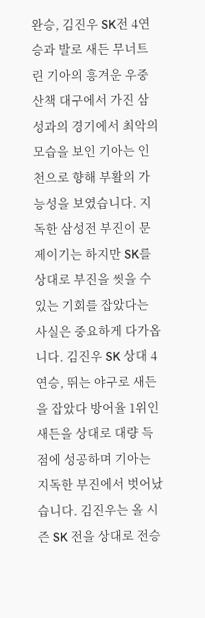완승, 김진우 SK전 4연승과 발로 새든 무너트린 기아의 흥겨운 우중산책 대구에서 가진 삼성과의 경기에서 최악의 모습을 보인 기아는 인천으로 향해 부활의 가능성을 보였습니다. 지독한 삼성전 부진이 문제이기는 하지만 SK를 상대로 부진을 씻을 수 있는 기회를 잡았다는 사실은 중요하게 다가옵니다. 김진우 SK 상대 4연승, 뛰는 야구로 새든을 잡았다 방어율 1위인 새든을 상대로 대량 득점에 성공하며 기아는 지독한 부진에서 벗어났습니다. 김진우는 올 시즌 SK 전을 상대로 전승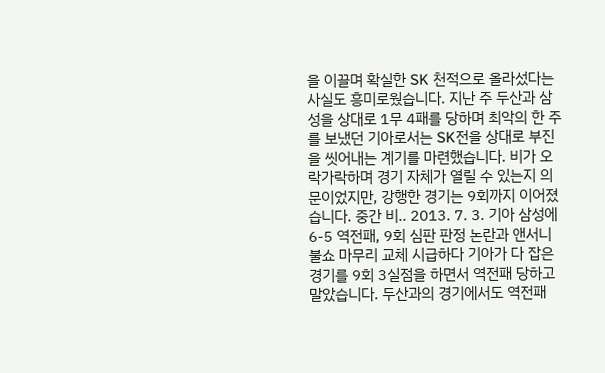을 이끌며 확실한 SK 천적으로 올라섰다는 사실도 흥미로웠습니다. 지난 주 두산과 삼성을 상대로 1무 4패를 당하며 최악의 한 주를 보냈던 기아로서는 SK전을 상대로 부진을 씻어내는 계기를 마련했습니다. 비가 오락가락하며 경기 자체가 열릴 수 있는지 의문이었지만, 강행한 경기는 9회까지 이어졌습니다. 중간 비.. 2013. 7. 3. 기아 삼성에 6-5 역전패, 9회 심판 판정 논란과 앤서니 불쇼 마무리 교체 시급하다 기아가 다 잡은 경기를 9회 3실점을 하면서 역전패 당하고 말았습니다. 두산과의 경기에서도 역전패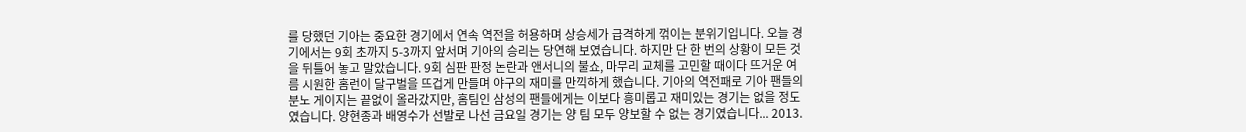를 당했던 기아는 중요한 경기에서 연속 역전을 허용하며 상승세가 급격하게 꺾이는 분위기입니다. 오늘 경기에서는 9회 초까지 5-3까지 앞서며 기아의 승리는 당연해 보였습니다. 하지만 단 한 번의 상황이 모든 것을 뒤틀어 놓고 말았습니다. 9회 심판 판정 논란과 앤서니의 불쇼, 마무리 교체를 고민할 때이다 뜨거운 여름 시원한 홈런이 달구벌을 뜨겁게 만들며 야구의 재미를 만끽하게 했습니다. 기아의 역전패로 기아 팬들의 분노 게이지는 끝없이 올라갔지만, 홈팀인 삼성의 팬들에게는 이보다 흥미롭고 재미있는 경기는 없을 정도였습니다. 양현종과 배영수가 선발로 나선 금요일 경기는 양 팀 모두 양보할 수 없는 경기였습니다... 2013.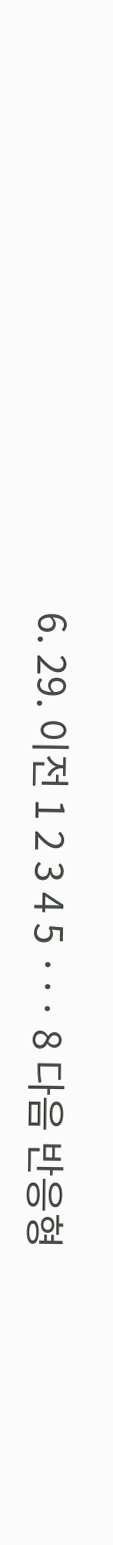6. 29. 이전 1 2 3 4 5 ··· 8 다음 반응형